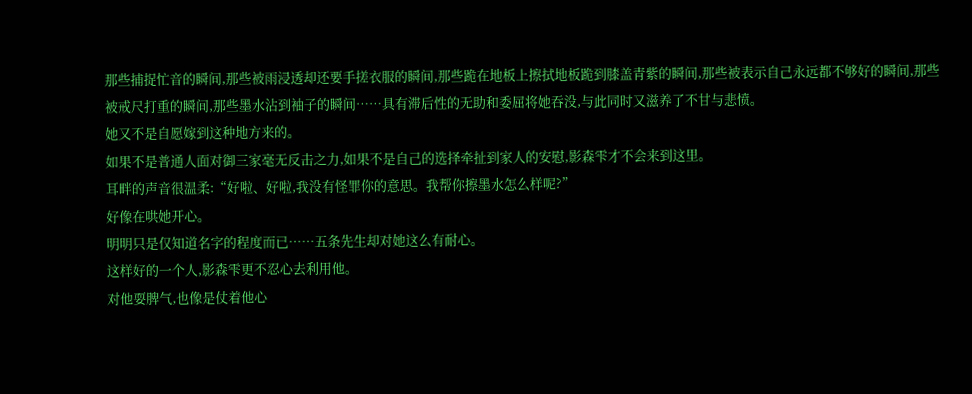那些捕捉忙音的瞬间,那些被雨浸透却还要手搓衣服的瞬间,那些跪在地板上擦拭地板跪到膝盖青紫的瞬间,那些被表示自己永远都不够好的瞬间,那些被戒尺打重的瞬间,那些墨水沾到袖子的瞬间……具有滞后性的无助和委屈将她吞没,与此同时又滋养了不甘与悲愤。
她又不是自愿嫁到这种地方来的。
如果不是普通人面对御三家毫无反击之力,如果不是自己的选择牵扯到家人的安慰,影森雫才不会来到这里。
耳畔的声音很温柔:“好啦、好啦,我没有怪罪你的意思。我帮你擦墨水怎么样呢?”
好像在哄她开心。
明明只是仅知道名字的程度而已……五条先生却对她这么有耐心。
这样好的一个人,影森雫更不忍心去利用他。
对他耍脾气,也像是仗着他心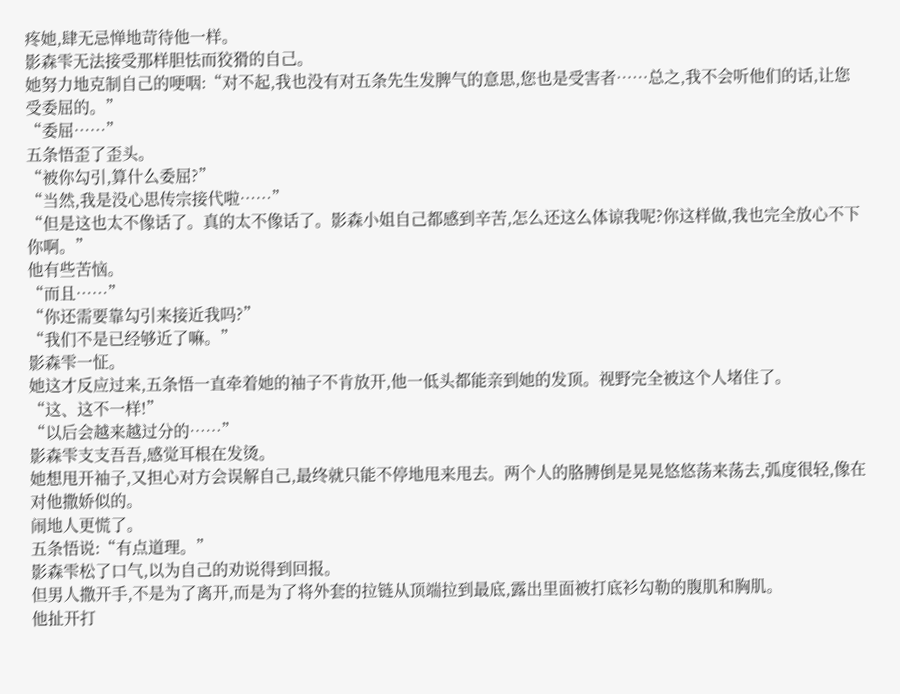疼她,肆无忌惮地苛待他一样。
影森雫无法接受那样胆怯而狡猾的自己。
她努力地克制自己的哽咽:“对不起,我也没有对五条先生发脾气的意思,您也是受害者……总之,我不会听他们的话,让您受委屈的。”
“委屈……”
五条悟歪了歪头。
“被你勾引,算什么委屈?”
“当然,我是没心思传宗接代啦……”
“但是这也太不像话了。真的太不像话了。影森小姐自己都感到辛苦,怎么还这么体谅我呢?你这样做,我也完全放心不下你啊。”
他有些苦恼。
“而且……”
“你还需要靠勾引来接近我吗?”
“我们不是已经够近了嘛。”
影森雫一怔。
她这才反应过来,五条悟一直牵着她的袖子不肯放开,他一低头都能亲到她的发顶。视野完全被这个人堵住了。
“这、这不一样!”
“以后会越来越过分的……”
影森雫支支吾吾,感觉耳根在发烫。
她想甩开袖子,又担心对方会误解自己,最终就只能不停地甩来甩去。两个人的胳膊倒是晃晃悠悠荡来荡去,弧度很轻,像在对他撒娇似的。
闹地人更慌了。
五条悟说:“有点道理。”
影森雫松了口气,以为自己的劝说得到回报。
但男人撒开手,不是为了离开,而是为了将外套的拉链从顶端拉到最底,露出里面被打底衫勾勒的腹肌和胸肌。
他扯开打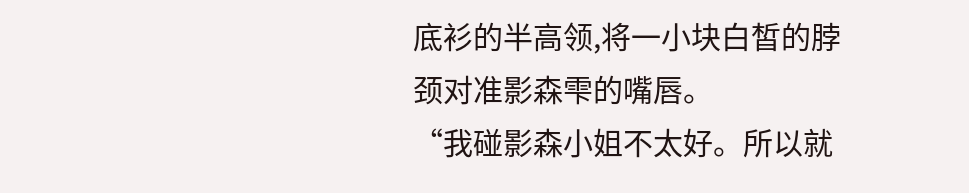底衫的半高领,将一小块白皙的脖颈对准影森雫的嘴唇。
“我碰影森小姐不太好。所以就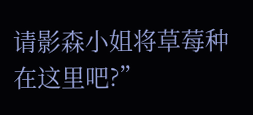请影森小姐将草莓种在这里吧?”